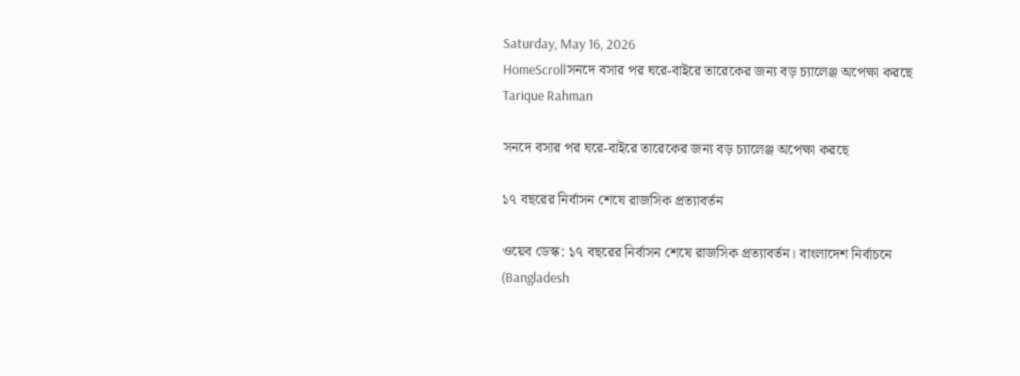Saturday, May 16, 2026
HomeScrollসনদে বসার পর ঘরে-বাইরে তারেকের জন্য বড় চ্যালেঞ্জ অপেক্ষা করছে
Tarique Rahman

সনদে বসার পর ঘরে-বাইরে তারেকের জন্য বড় চ্যালেঞ্জ অপেক্ষা করছে

১৭ বছরের নির্বাসন শেষে রাজসিক প্রত্যাবর্তন

ওয়েব ডেস্ক: ১৭ বছরের নির্বাসন শেষে রাজসিক প্রত্যাবর্তন। বাংলাদেশ নির্বাচনে (Bangladesh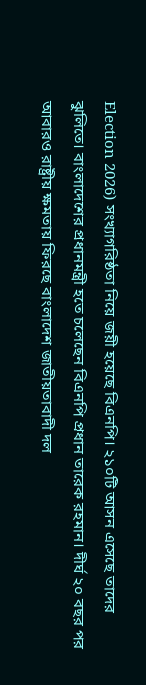Election 2026) সংখ্যাগরিষ্ঠতা নিয়ে জয়ী হয়েছে বিএনপি। ২১০টি আসন এসেছে তাদের ঝুলিতে। বাংলাদেশের প্রধানমন্ত্রী হতে চলেছেন বিএনপি প্রধান তারেক রহমান। দীর্ঘ ২০ বছর পর আবারও রাষ্ট্রীয় ক্ষমতায় ফিরছে বাংলাদেশ জাতীয়তাবাদী দল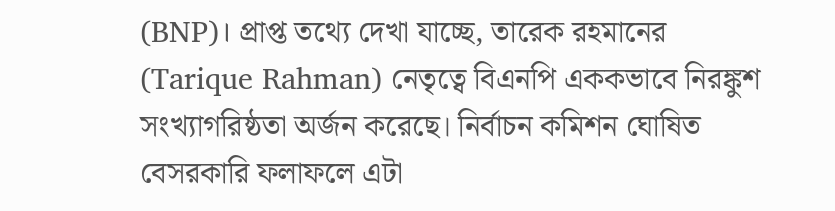(BNP)। প্রাপ্ত তথ্যে দেখা যাচ্ছে, তারেক রহমানের (Tarique Rahman) নেতৃত্বে বিএনপি এককভাবে নিরঙ্কুশ সংখ্যাগরিষ্ঠতা অর্জন করেছে। নির্বাচন কমিশন ঘোষিত বেসরকারি ফলাফলে এটা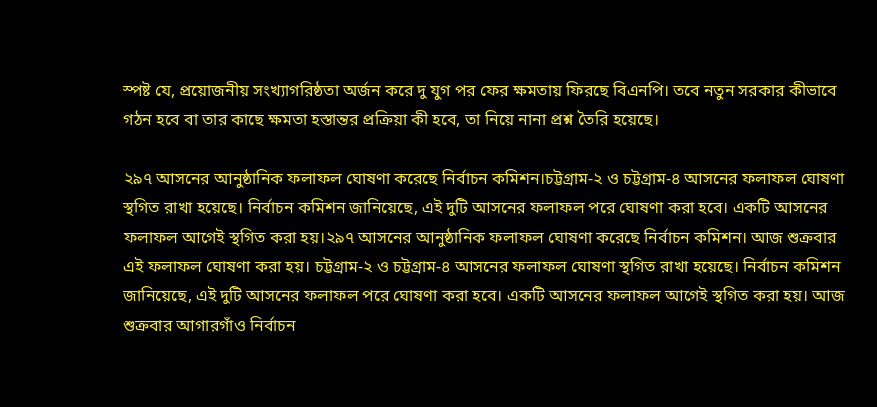স্পষ্ট যে, প্রয়োজনীয় সংখ্যাগরিষ্ঠতা অর্জন করে দু যুগ পর ফের ক্ষমতায় ফিরছে বিএনপি। তবে নতুন সরকার কীভাবে গঠন হবে বা তার কাছে ক্ষমতা হস্তান্তর প্রক্রিয়া কী হবে, তা নিয়ে নানা প্রশ্ন তৈরি হয়েছে।

২৯৭ আসনের আনুষ্ঠানিক ফলাফল ঘোষণা করেছে নির্বাচন কমিশন।চট্টগ্রাম-২ ও চট্টগ্রাম-৪ আসনের ফলাফল ঘোষণা স্থগিত রাখা হয়েছে। নির্বাচন কমিশন জানিয়েছে, এই দুটি আসনের ফলাফল পরে ঘোষণা করা হবে। একটি আসনের ফলাফল আগেই স্থগিত করা হয়।২৯৭ আসনের আনুষ্ঠানিক ফলাফল ঘোষণা করেছে নির্বাচন কমিশন। আজ শুক্রবার এই ফলাফল ঘোষণা করা হয়। চট্টগ্রাম-২ ও চট্টগ্রাম-৪ আসনের ফলাফল ঘোষণা স্থগিত রাখা হয়েছে। নির্বাচন কমিশন জানিয়েছে, এই দুটি আসনের ফলাফল পরে ঘোষণা করা হবে। একটি আসনের ফলাফল আগেই স্থগিত করা হয়। আজ শুক্রবার আগারগাঁও নির্বাচন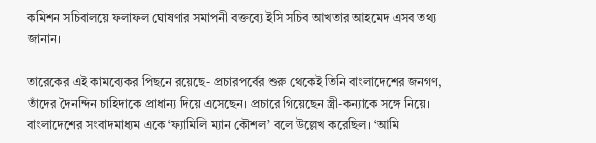কমিশন সচিবালয়ে ফলাফল ঘোষণার সমাপনী বক্তব্যে ইসি সচিব আখতার আহমেদ এসব তথ্য জানান।

তারেকের এই কামব্যেকর পিছনে রয়েছে- প্রচারপর্বের শুরু থেকেই তিনি বাংলাদেশের জনগণ, তাঁদের দৈনন্দিন চাহিদাকে প্রাধান্য দিয়ে এসেছেন। প্রচারে গিয়েছেন স্ত্রী-কন্যাকে সঙ্গে নিয়ে। বাংলাদেশের সংবাদমাধ্যম একে ‘ফ্যামিলি ম্যান কৌশল’ বলে উল্লেখ করেছিল। ‘আমি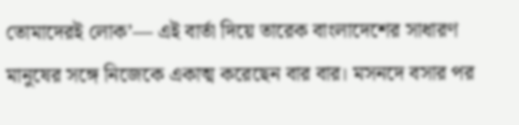তোমাদেরই লোক’— এই বার্তা দিয়ে তারেক বাংলাদেশের সাধারণ মানুষের সঙ্গে নিজেকে একাত্ম করেছেন বার বার। মসনদে বসার পর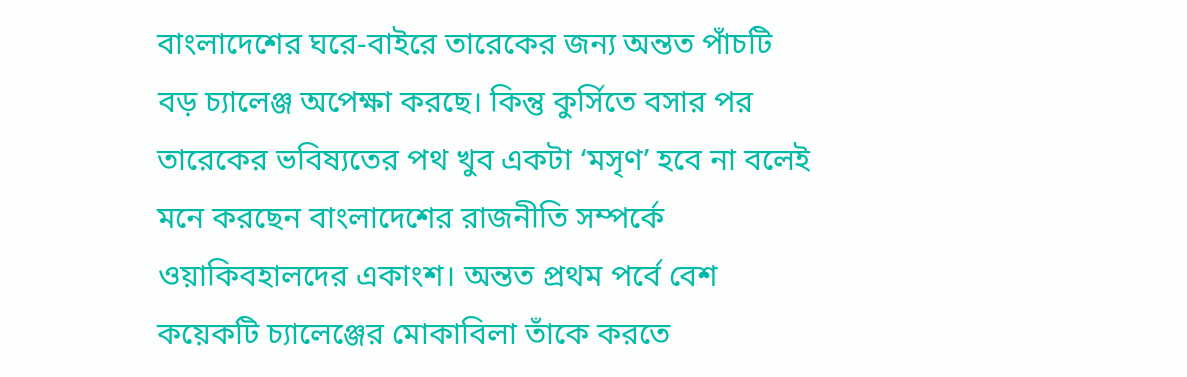বাংলাদেশের ঘরে-বাইরে তারেকের জন্য অন্তত পাঁচটি বড় চ্যালেঞ্জ অপেক্ষা করছে। কিন্তু কুর্সিতে বসার পর তারেকের ভবিষ্যতের পথ খুব একটা ‘মসৃণ’ হবে না বলেই মনে করছেন বাংলাদেশের রাজনীতি সম্পর্কে ওয়াকিবহালদের একাংশ। অন্তত প্রথম পর্বে বেশ কয়েকটি চ্যালেঞ্জের মোকাবিলা তাঁকে করতে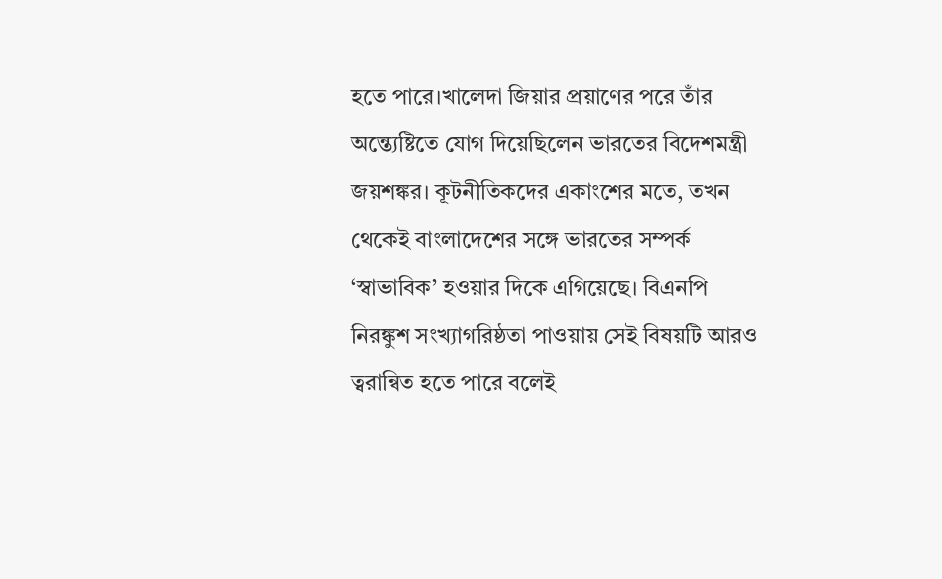হতে পারে।খালেদা জিয়ার প্রয়াণের পরে তাঁর অন্ত্যেষ্টিতে যোগ দিয়েছিলেন ভারতের বিদেশমন্ত্রী জয়শঙ্কর। কূটনীতিকদের একাংশের মতে, তখন থেকেই বাংলাদেশের সঙ্গে ভারতের সম্পর্ক ‘স্বাভাবিক’ হওয়ার দিকে এগিয়েছে। বিএনপি নিরঙ্কুশ সংখ্যাগরিষ্ঠতা পাওয়ায় সেই বিষয়টি আরও ত্বরান্বিত হতে পারে বলেই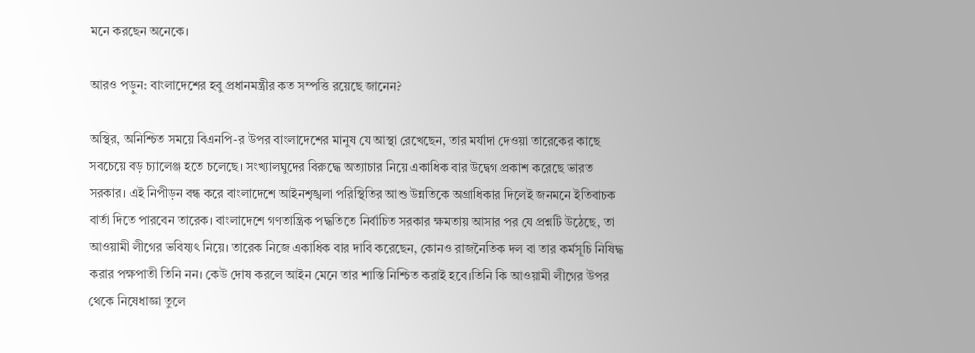মনে করছেন অনেকে।

আরও পড়ুন: বাংলাদেশের হবু প্রধানমন্ত্রীর কত সম্পত্তি রয়েছে জানেন?

অস্থির, অনিশ্চিত সময়ে বিএনপি-র উপর বাংলাদেশের মানুষ যে আস্থা রেখেছেন, তার মর্যাদা দেওয়া তারেকের কাছে সবচেয়ে বড় চ্যালেঞ্জ হতে চলেছে। সংখ্যালঘুদের বিরুদ্ধে অত্যাচার নিয়ে একাধিক বার উদ্বেগ প্রকাশ করেছে ভারত সরকার। এই নিপীড়ন বন্ধ করে বাংলাদেশে আইনশৃঙ্খলা পরিস্থিতির আশু উন্নতিকে অগ্রাধিকার দিলেই জনমনে ইতিবাচক বার্তা দিতে পারবেন তারেক। বাংলাদেশে গণতান্ত্রিক পদ্ধতিতে নির্বাচিত সরকার ক্ষমতায় আসার পর যে প্রশ্নটি উঠেছে, তা আওয়ামী লীগের ভবিষ্যৎ নিয়ে। তারেক নিজে একাধিক বার দাবি করেছেন, কোনও রাজনৈতিক দল বা তার কর্মসূচি নিষিদ্ধ করার পক্ষপাতী তিনি নন। কেউ দোষ করলে আইন মেনে তার শাস্তি নিশ্চিত করাই হবে।তিনি কি আওয়ামী লীগের উপর থেকে নিষেধাজ্ঞা তুলে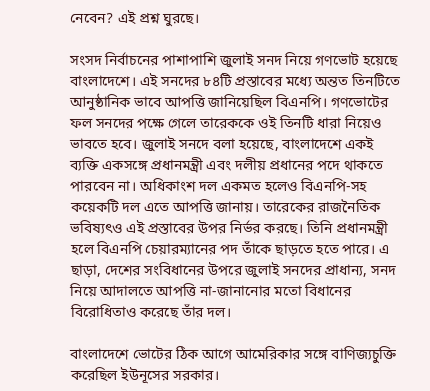নেবেন? এই প্রশ্ন ঘুরছে।

সংসদ নির্বাচনের পাশাপাশি জুলাই সনদ নিয়ে গণভোট হয়েছে বাংলাদেশে। এই সনদের ৮৪টি প্রস্তাবের মধ্যে অন্তত তিনটিতে আনুষ্ঠানিক ভাবে আপত্তি জানিয়েছিল বিএনপি। গণভোটের ফল সনদের পক্ষে গেলে তারেককে ওই তিনটি ধারা নিয়েও ভাবতে হবে। জুলাই সনদে বলা হয়েছে, বাংলাদেশে একই ব্যক্তি একসঙ্গে প্রধানমন্ত্রী এবং দলীয় প্রধানের পদে থাকতে পারবেন না। অধিকাংশ দল একমত হলেও বিএনপি-সহ কয়েকটি দল এতে আপত্তি জানায়। তারেকের রাজনৈতিক ভবিষ্যৎও এই প্রস্তাবের উপর নির্ভর করছে। তিনি প্রধানমন্ত্রী হলে বিএনপি চেয়ারম্যানের পদ তাঁকে ছাড়তে হতে পারে। এ ছাড়া, দেশের সংবিধানের উপরে জুলাই সনদের প্রাধান্য, সনদ নিয়ে আদালতে আপত্তি না-জানানোর মতো বিধানের বিরোধিতাও করেছে তাঁর দল।

বাংলাদেশে ভোটের ঠিক আগে আমেরিকার সঙ্গে বাণিজ্যচুক্তি করেছিল ইউনূসের সরকার।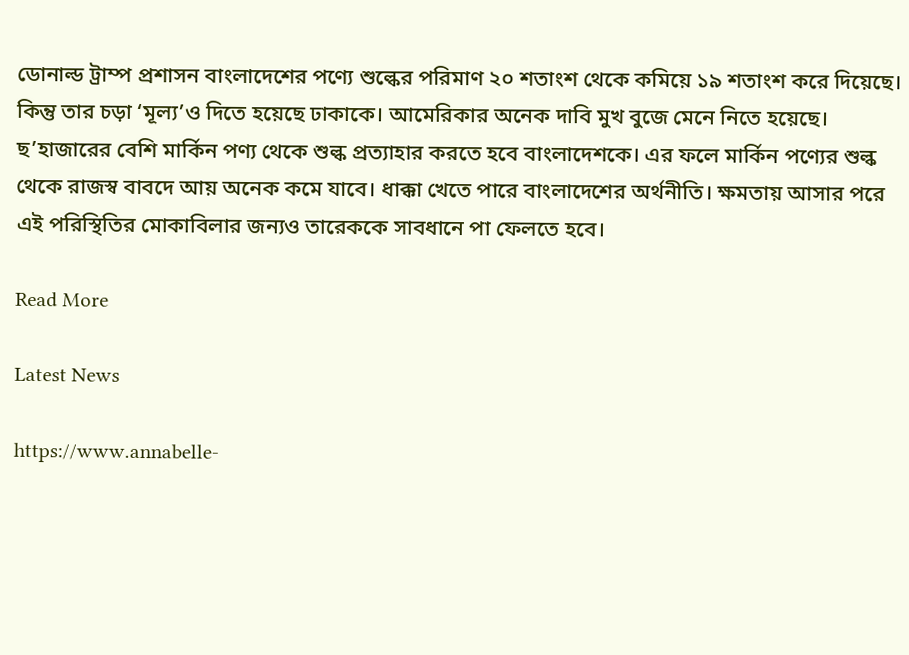ডোনাল্ড ট্রাম্প প্রশাসন বাংলাদেশের পণ্যে শুল্কের পরিমাণ ২০ শতাংশ থেকে কমিয়ে ১৯ শতাংশ করে দিয়েছে। কিন্তু তার চড়া ‘মূল্য’ও দিতে হয়েছে ঢাকাকে। আমেরিকার অনেক দাবি মুখ বুজে মেনে নিতে হয়েছে। ছ’হাজারের বেশি মার্কিন পণ্য থেকে শুল্ক প্রত্যাহার করতে হবে বাংলাদেশকে। এর ফলে মার্কিন পণ্যের শুল্ক থেকে রাজস্ব বাবদে আয় অনেক কমে যাবে। ধাক্কা খেতে পারে বাংলাদেশের অর্থনীতি। ক্ষমতায় আসার পরে এই পরিস্থিতির মোকাবিলার জন্যও তারেককে সাবধানে পা ফেলতে হবে।

Read More

Latest News

https://www.annabelle-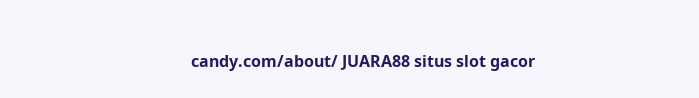candy.com/about/ JUARA88 situs slot gacor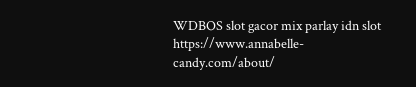WDBOS slot gacor mix parlay idn slot https://www.annabelle-candy.com/about/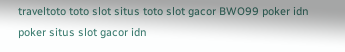traveltoto toto slot situs toto slot gacor BWO99 poker idn poker situs slot gacor idn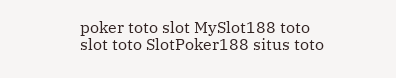poker toto slot MySlot188 toto slot toto SlotPoker188 situs toto